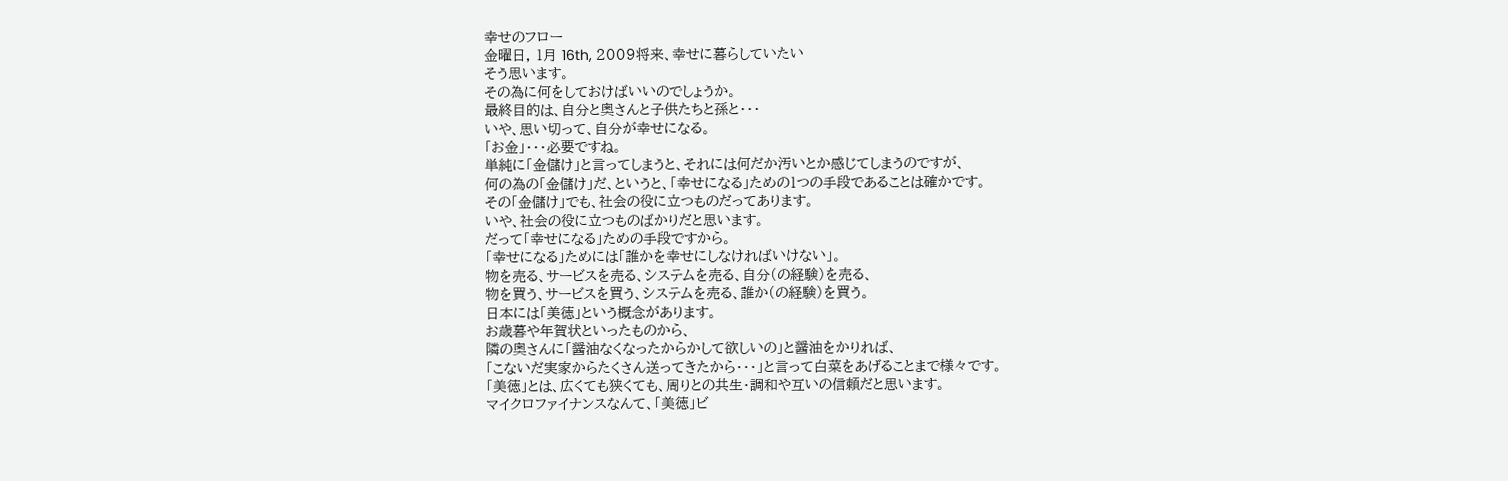幸せのフロー
金曜日, 1月 16th, 2009将来、幸せに暮らしていたい
そう思います。
その為に何をしておけばいいのでしょうか。
最終目的は、自分と奥さんと子供たちと孫と・・・
いや、思い切って、自分が幸せになる。
「お金」・・・必要ですね。
単純に「金儲け」と言ってしまうと、それには何だか汚いとか感じてしまうのですが、
何の為の「金儲け」だ、というと、「幸せになる」ための1つの手段であることは確かです。
その「金儲け」でも、社会の役に立つものだってあります。
いや、社会の役に立つものばかりだと思います。
だって「幸せになる」ための手段ですから。
「幸せになる」ためには「誰かを幸せにしなければいけない」。
物を売る、サービスを売る、システムを売る、自分(の経験)を売る、
物を買う、サービスを買う、システムを売る、誰か(の経験)を買う。
日本には「美徳」という概念があります。
お歳暮や年賀状といったものから、
隣の奥さんに「醤油なくなったからかして欲しいの」と醤油をかりれば、
「こないだ実家からたくさん送ってきたから・・・」と言って白菜をあげることまで様々です。
「美徳」とは、広くても狭くても、周りとの共生・調和や互いの信頼だと思います。
マイクロファイナンスなんて、「美徳」ビ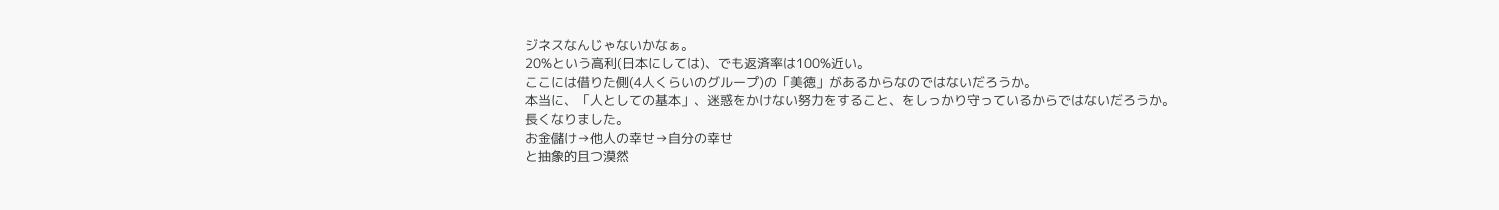ジネスなんじゃないかなぁ。
20%という高利(日本にしては)、でも返済率は100%近い。
ここには借りた側(4人くらいのグループ)の「美徳」があるからなのではないだろうか。
本当に、「人としての基本」、迷惑をかけない努力をすること、をしっかり守っているからではないだろうか。
長くなりました。
お金儲け→他人の幸せ→自分の幸せ
と抽象的且つ漠然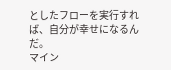としたフローを実行すれば、自分が幸せになるんだ。
マイン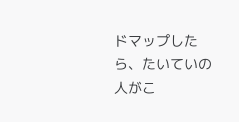ドマップしたら、たいていの人がこ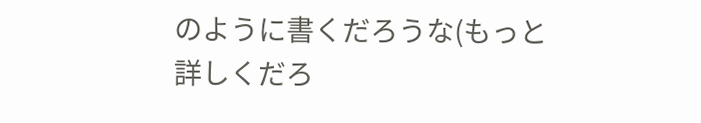のように書くだろうな(もっと詳しくだろ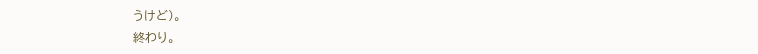うけど)。
終わり。